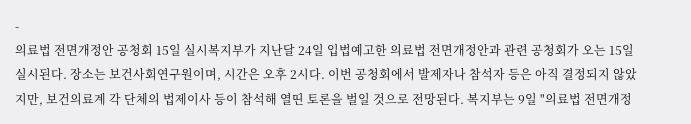-
의료법 전면개정안 공청회 15일 실시복지부가 지난달 24일 입법예고한 의료법 전면개정안과 관련 공청회가 오는 15일 실시된다. 장소는 보건사회연구원이며, 시간은 오후 2시다. 이번 공청회에서 발제자나 참석자 등은 아직 결정되지 않았지만, 보건의료계 각 단체의 법제이사 등이 참석해 열띤 토론을 벌일 것으로 전망된다. 복지부는 9일 "의료법 전면개정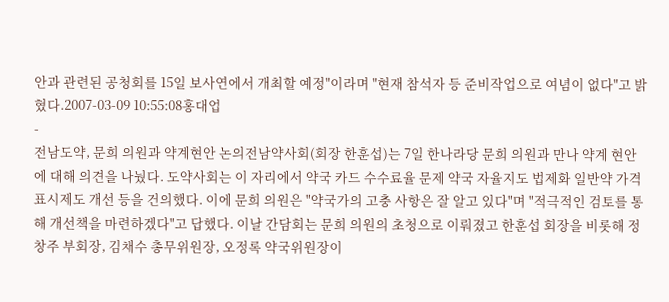안과 관련된 공청회를 15일 보사연에서 개최할 예정"이라며 "현재 참석자 등 준비작업으로 여념이 없다"고 밝혔다.2007-03-09 10:55:08홍대업
-
전남도약, 문희 의원과 약계현안 논의전남약사회(회장 한훈섭)는 7일 한나라당 문희 의원과 만나 약계 현안에 대해 의견을 나눴다. 도약사회는 이 자리에서 약국 카드 수수료율 문제 약국 자율지도 법제화 일반약 가격표시제도 개선 등을 건의했다. 이에 문희 의원은 "약국가의 고충 사항은 잘 알고 있다"며 "적극적인 검토를 통해 개선책을 마련하겠다"고 답했다. 이날 간담회는 문희 의원의 초청으로 이뤄졌고 한훈섭 회장을 비롯해 정창주 부회장, 김채수 총무위원장, 오정록 약국위원장이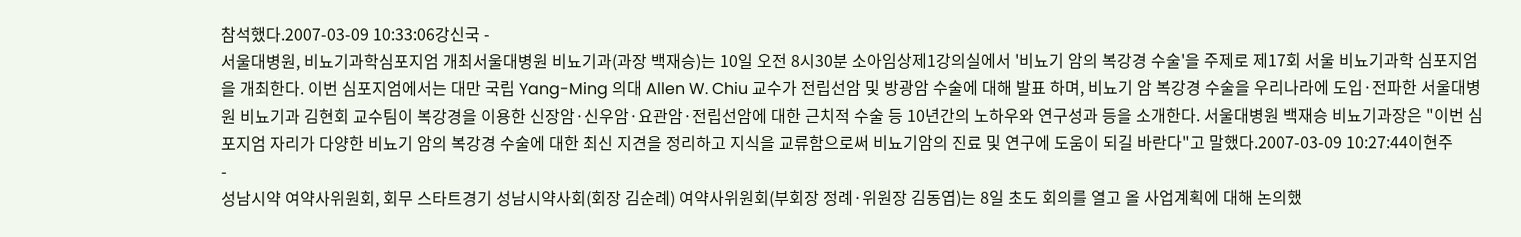참석했다.2007-03-09 10:33:06강신국 -
서울대병원, 비뇨기과학심포지엄 개최서울대병원 비뇨기과(과장 백재승)는 10일 오전 8시30분 소아임상제1강의실에서 '비뇨기 암의 복강경 수술'을 주제로 제17회 서울 비뇨기과학 심포지엄을 개최한다. 이번 심포지엄에서는 대만 국립 Yang-Ming 의대 Allen W. Chiu 교수가 전립선암 및 방광암 수술에 대해 발표 하며, 비뇨기 암 복강경 수술을 우리나라에 도입·전파한 서울대병원 비뇨기과 김현회 교수팀이 복강경을 이용한 신장암·신우암·요관암·전립선암에 대한 근치적 수술 등 10년간의 노하우와 연구성과 등을 소개한다. 서울대병원 백재승 비뇨기과장은 "이번 심포지엄 자리가 다양한 비뇨기 암의 복강경 수술에 대한 최신 지견을 정리하고 지식을 교류함으로써 비뇨기암의 진료 및 연구에 도움이 되길 바란다"고 말했다.2007-03-09 10:27:44이현주
-
성남시약 여약사위원회, 회무 스타트경기 성남시약사회(회장 김순례) 여약사위원회(부회장 정례·위원장 김동엽)는 8일 초도 회의를 열고 올 사업계획에 대해 논의했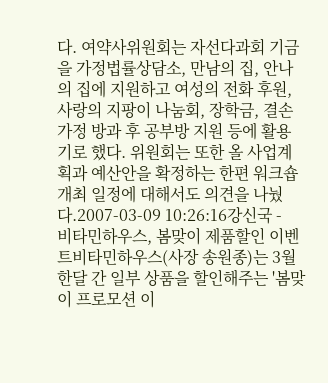다. 여약사위원회는 자선다과회 기금을 가정법률상담소, 만남의 집, 안나의 집에 지원하고 여성의 전화 후원, 사랑의 지팡이 나눔회, 장학금, 결손 가정 방과 후 공부방 지원 등에 활용기로 했다. 위원회는 또한 올 사업계획과 예산안을 확정하는 한편 워크숍 개최 일정에 대해서도 의견을 나눴다.2007-03-09 10:26:16강신국 -
비타민하우스, 봄맞이 제품할인 이벤트비타민하우스(사장 송원종)는 3월 한달 간 일부 상품을 할인해주는 '봄맞이 프로모션 이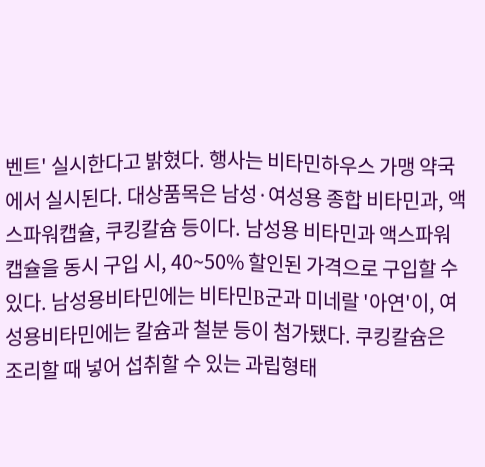벤트' 실시한다고 밝혔다. 행사는 비타민하우스 가맹 약국에서 실시된다. 대상품목은 남성·여성용 종합 비타민과, 액스파워캡슐, 쿠킹칼슘 등이다. 남성용 비타민과 액스파워캡슐을 동시 구입 시, 40~50% 할인된 가격으로 구입할 수 있다. 남성용비타민에는 비타민B군과 미네랄 '아연'이, 여성용비타민에는 칼슘과 철분 등이 첨가됐다. 쿠킹칼슘은 조리할 때 넣어 섭취할 수 있는 과립형태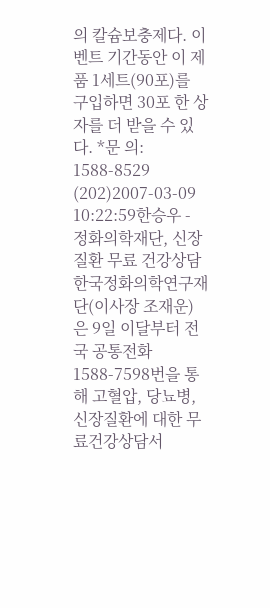의 칼슘보충제다. 이벤트 기간동안 이 제품 1세트(90포)를 구입하면 30포 한 상자를 더 받을 수 있다. *문 의: 1588-8529 (202)2007-03-09 10:22:59한승우 -
정화의학재단, 신장질환 무료 건강상담한국정화의학연구재단(이사장 조재운)은 9일 이달부터 전국 공통전화 1588-7598번을 통해 고혈압, 당뇨병, 신장질환에 대한 무료건강상담서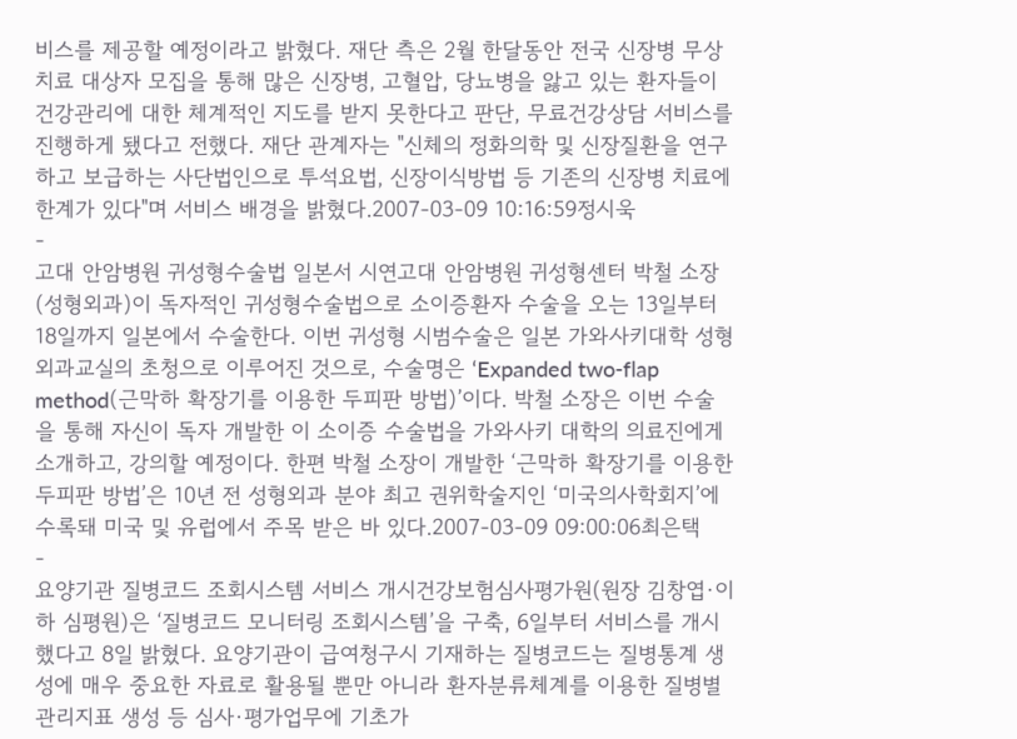비스를 제공할 예정이라고 밝혔다. 재단 측은 2월 한달동안 전국 신장병 무상치료 대상자 모집을 통해 많은 신장병, 고혈압, 당뇨병을 앓고 있는 환자들이 건강관리에 대한 체계적인 지도를 받지 못한다고 판단, 무료건강상담 서비스를 진행하게 됐다고 전했다. 재단 관계자는 "신체의 정화의학 및 신장질환을 연구하고 보급하는 사단법인으로 투석요법, 신장이식방법 등 기존의 신장병 치료에 한계가 있다"며 서비스 배경을 밝혔다.2007-03-09 10:16:59정시욱
-
고대 안암병원 귀성형수술법 일본서 시연고대 안암병원 귀성형센터 박철 소장(성형외과)이 독자적인 귀성형수술법으로 소이증환자 수술을 오는 13일부터 18일까지 일본에서 수술한다. 이번 귀성형 시범수술은 일본 가와사키대학 성형외과교실의 초청으로 이루어진 것으로, 수술명은 ‘Expanded two-flap method(근막하 확장기를 이용한 두피판 방법)’이다. 박철 소장은 이번 수술을 통해 자신이 독자 개발한 이 소이증 수술법을 가와사키 대학의 의료진에게 소개하고, 강의할 예정이다. 한편 박철 소장이 개발한 ‘근막하 확장기를 이용한 두피판 방법’은 10년 전 성형외과 분야 최고 권위학술지인 ‘미국의사학회지’에 수록돼 미국 및 유럽에서 주목 받은 바 있다.2007-03-09 09:00:06최은택
-
요양기관 질병코드 조회시스템 서비스 개시건강보험심사평가원(원장 김창엽·이하 심평원)은 ‘질병코드 모니터링 조회시스템’을 구축, 6일부터 서비스를 개시했다고 8일 밝혔다. 요양기관이 급여청구시 기재하는 질병코드는 질병통계 생성에 매우 중요한 자료로 활용될 뿐만 아니라 환자분류체계를 이용한 질병별 관리지표 생성 등 심사·평가업무에 기초가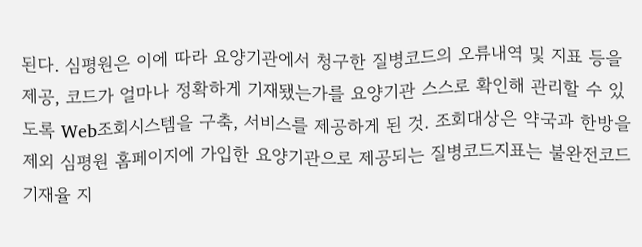된다. 심평원은 이에 따라 요양기관에서 청구한 질병코드의 오류내역 및 지표 등을 제공, 코드가 얼마나 정확하게 기재됐는가를 요양기관 스스로 확인해 관리할 수 있도록 Web조회시스템을 구축, 서비스를 제공하게 된 것. 조회대상은 약국과 한방을 제외 심평원 홈페이지에 가입한 요양기관으로 제공되는 질병코드지표는 불완전코드 기재율 지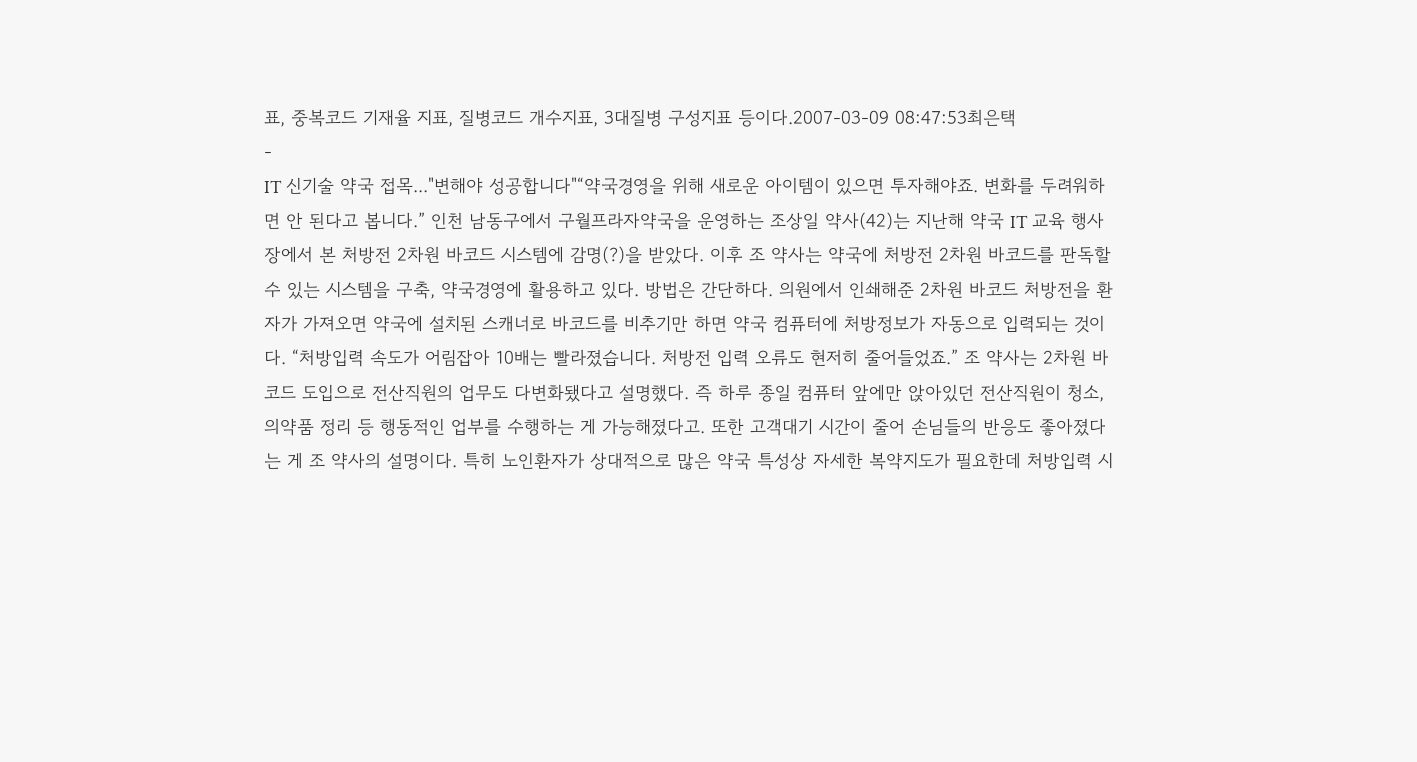표, 중복코드 기재율 지표, 질병코드 개수지표, 3대질병 구성지표 등이다.2007-03-09 08:47:53최은택
-
IT 신기술 약국 접목..."변해야 성공합니다"“약국경영을 위해 새로운 아이템이 있으면 투자해야죠. 변화를 두려워하면 안 된다고 봅니다.” 인천 남동구에서 구월프라자약국을 운영하는 조상일 약사(42)는 지난해 약국 IT 교육 행사장에서 본 처방전 2차원 바코드 시스템에 감명(?)을 받았다. 이후 조 약사는 약국에 처방전 2차원 바코드를 판독할 수 있는 시스템을 구축, 약국경영에 활용하고 있다. 방법은 간단하다. 의원에서 인쇄해준 2차원 바코드 처방전을 환자가 가져오면 약국에 설치된 스캐너로 바코드를 비추기만 하면 약국 컴퓨터에 처방정보가 자동으로 입력되는 것이다. “처방입력 속도가 어림잡아 10배는 빨라졌습니다. 처방전 입력 오류도 현저히 줄어들었죠.” 조 약사는 2차원 바코드 도입으로 전산직원의 업무도 다변화됐다고 설명했다. 즉 하루 종일 컴퓨터 앞에만 앉아있던 전산직원이 청소, 의약품 정리 등 행동적인 업부를 수행하는 게 가능해졌다고. 또한 고객대기 시간이 줄어 손님들의 반응도 좋아졌다는 게 조 약사의 설명이다. 특히 노인환자가 상대적으로 많은 약국 특성상 자세한 복약지도가 필요한데 처방입력 시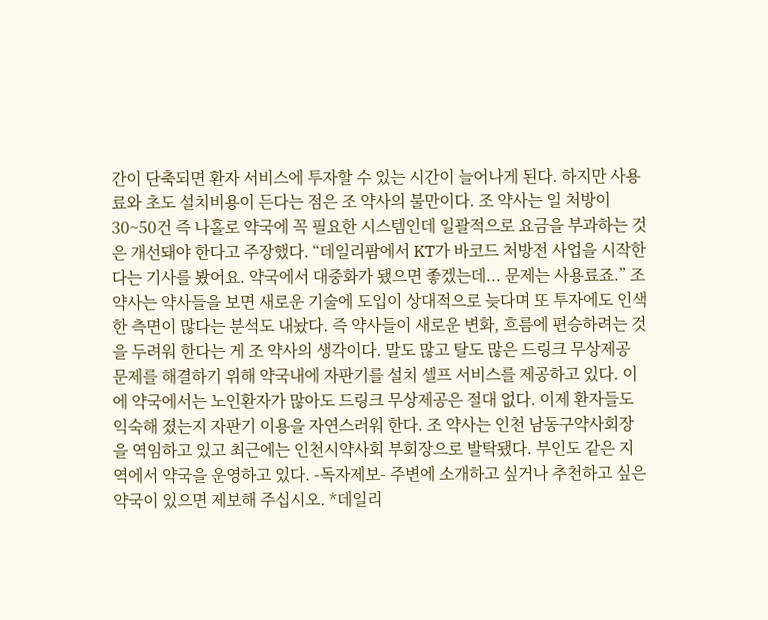간이 단축되면 환자 서비스에 투자할 수 있는 시간이 늘어나게 된다. 하지만 사용료와 초도 설치비용이 든다는 점은 조 약사의 불만이다. 조 약사는 일 처방이 30~50건 즉 나홀로 약국에 꼭 필요한 시스템인데 일괄적으로 요금을 부과하는 것은 개선돼야 한다고 주장했다. “데일리팜에서 KT가 바코드 처방전 사업을 시작한다는 기사를 봤어요. 약국에서 대중화가 됐으면 좋겠는데... 문제는 사용료죠.” 조 약사는 약사들을 보면 새로운 기술에 도입이 상대적으로 늦다며 또 투자에도 인색한 측면이 많다는 분석도 내놨다. 즉 약사들이 새로운 변화, 흐름에 편승하려는 것을 두려워 한다는 게 조 약사의 생각이다. 말도 많고 탈도 많은 드링크 무상제공 문제를 해결하기 위해 약국내에 자판기를 설치 셀프 서비스를 제공하고 있다. 이에 약국에서는 노인환자가 많아도 드링크 무상제공은 절대 없다. 이제 환자들도 익숙해 졌는지 자판기 이용을 자연스러워 한다. 조 약사는 인천 남동구약사회장을 역임하고 있고 최근에는 인천시약사회 부회장으로 발탁됐다. 부인도 같은 지역에서 약국을 운영하고 있다. -독자제보- 주변에 소개하고 싶거나 추천하고 싶은 약국이 있으면 제보해 주십시오. *데일리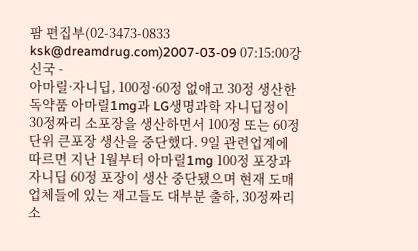팜 편집부(02-3473-0833 ksk@dreamdrug.com)2007-03-09 07:15:00강신국 -
아마릴·자니딥, 100정·60정 없애고 30정 생산한독약품 아마릴1mg과 LG생명과학 자니딥정이 30정짜리 소포장을 생산하면서 100정 또는 60정 단위 큰포장 생산을 중단했다. 9일 관련업계에 따르면 지난 1월부터 아마릴1mg 100정 포장과 자니딥 60정 포장이 생산 중단됐으며 현재 도매업체들에 있는 재고들도 대부분 출하, 30정짜리 소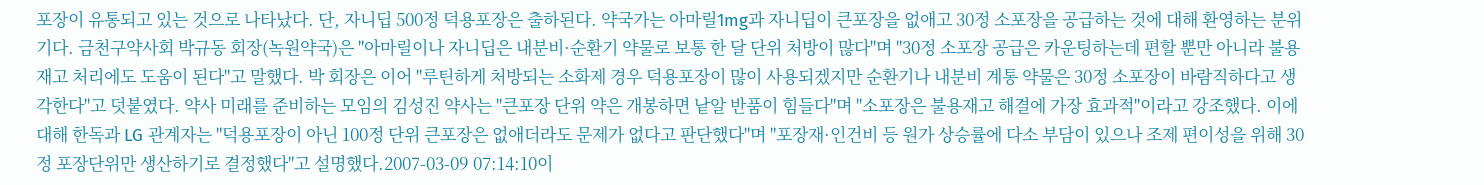포장이 유통되고 있는 것으로 나타났다. 단, 자니딥 500정 덕용포장은 출하된다. 약국가는 아마릴1mg과 자니딥이 큰포장을 없애고 30정 소포장을 공급하는 것에 대해 환영하는 분위기다. 금천구약사회 박규동 회장(녹원약국)은 "아마릴이나 자니딥은 내분비·순환기 약물로 보통 한 달 단위 처방이 많다"며 "30정 소포장 공급은 카운팅하는데 편할 뿐만 아니라 불용재고 처리에도 도움이 된다"고 말했다. 박 회장은 이어 "루틴하게 처방되는 소화제 경우 덕용포장이 많이 사용되겠지만 순환기나 내분비 계통 약물은 30정 소포장이 바람직하다고 생각한다"고 덧붙였다. 약사 미래를 준비하는 모임의 김성진 약사는 "큰포장 단위 약은 개봉하면 낱알 반품이 힘들다"며 "소포장은 불용재고 해결에 가장 효과적"이라고 강조했다. 이에 대해 한독과 LG 관계자는 "덕용포장이 아닌 100정 단위 큰포장은 없애더라도 문제가 없다고 판단했다"며 "포장재·인건비 등 원가 상승률에 다소 부담이 있으나 조제 편이성을 위해 30정 포장단위만 생산하기로 결정했다"고 설명했다.2007-03-09 07:14:10이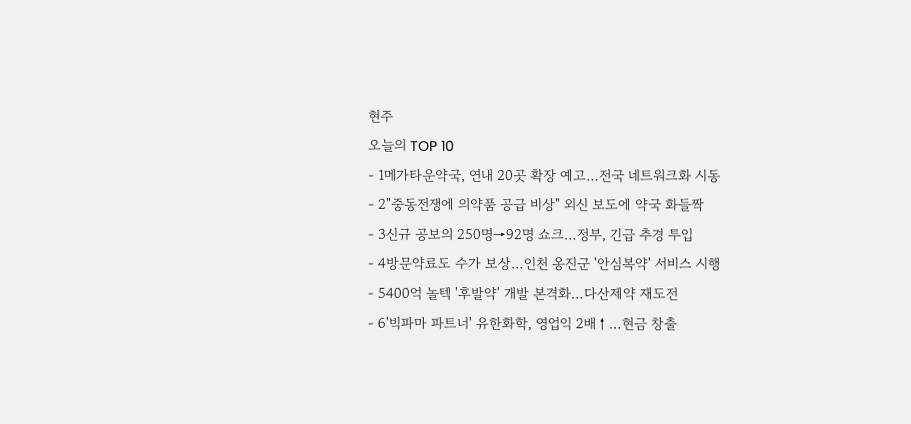현주
오늘의 TOP 10
- 1메가타운약국, 연내 20곳 확장 예고…전국 네트워크화 시동
- 2"중동전쟁에 의약품 공급 비상" 외신 보도에 약국 화들짝
- 3신규 공보의 250명→92명 쇼크…정부, 긴급 추경 투입
- 4방문약료도 수가 보상…인천 옹진군 '안심복약' 서비스 시행
- 5400억 놀텍 '후발약' 개발 본격화…다산제약 재도전
- 6'빅파마 파트너' 유한화학, 영업익 2배↑…현금 창출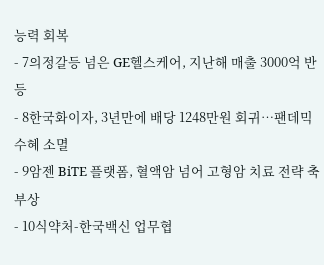능력 회복
- 7의정갈등 넘은 GE헬스케어, 지난해 매출 3000억 반등
- 8한국화이자, 3년만에 배당 1248만원 회귀…팬데믹 수혜 소멸
- 9암젠 BiTE 플랫폼, 혈액암 넘어 고형암 치료 전략 축 부상
- 10식약처-한국백신 업무협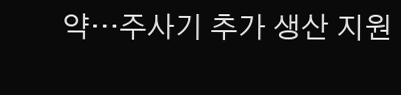약…주사기 추가 생산 지원